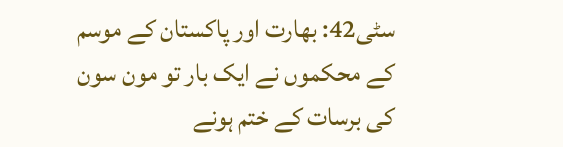سٹی42: بھارت اور پاکستان کے موسم کے محکموں نے ایک بار تو مون سون کی برسات کے ختم ہونے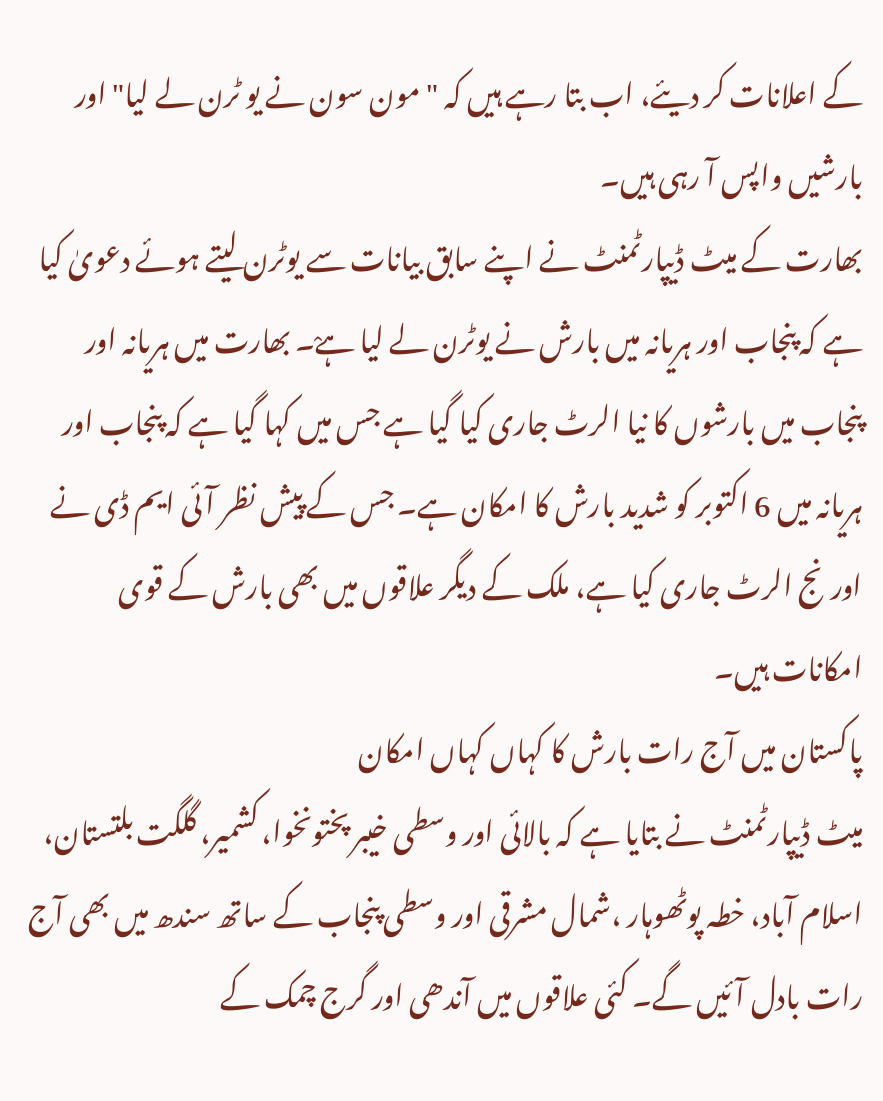کے اعلانات کر دیئے، اب بتا رہے ہیں کہ "مون سون نے یو ٹرن لے لیا" اور بارشیں واپس آ رہی ہیں۔
بھارت کے میٹ ڈیپارٹمنٹ نے اپنے سابق بیانات سے یوٹرن لیتے ہوئے دعویٰ کیا ہے کہ پنجاب اور ہریانہ میں بارش نے یوٹرن لے لیا ہےْ۔ بھارت میں ہریانہ اور پنجاب میں بارشوں کا نیا الرٹ جاری کیا گیا ہے جس میں کہا گیا ہے کہ پنجاب اور ہریانہ میں 6 اکتوبر کو شدید بارش کا امکان ہے۔ جس کے پیش نظر آئی ایم ڈی نے اورنج الرٹ جاری کیا ہے، ملک کے دیگر علاقوں میں بھی بارش کے قوی امکانات ہیں۔
پاکستان میں آج رات بارش کا کہاں کہاں امکان
میٹ ڈیپارٹمنٹ نے بتایا ہے کہ بالائی اور وسطی خیبر پختونخوا، کشمیر، گلگت بلتستان، اسلام آباد، خطہ پوٹھوہار ،شمال مشرقی اور وسطی پنجاب کے ساتھ سندھ میں بھی آج رات بادل آئیں گے۔ کئی علاقوں میں آندھی اور گرج چمک کے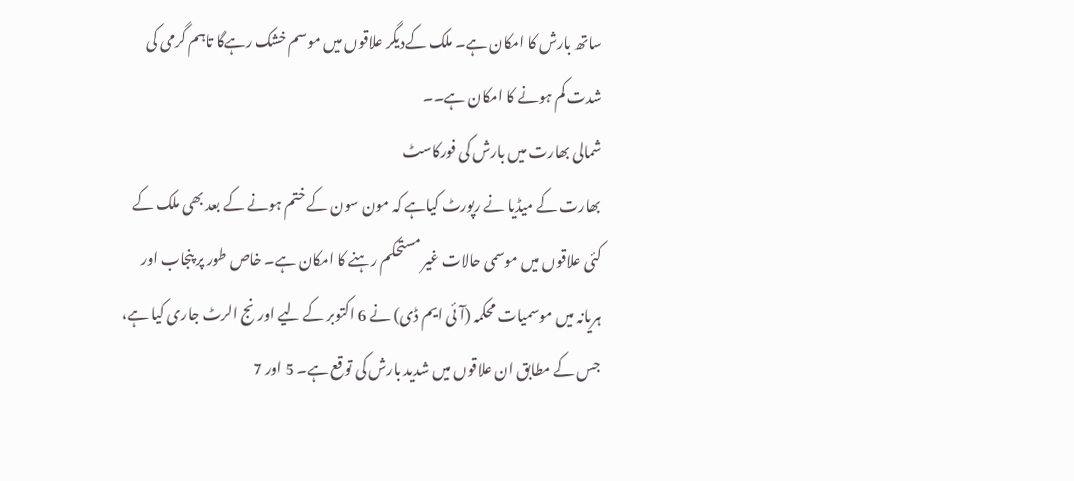ساتھ بارش کا امکان ہے۔ ملک کےدیگر علاقوں میں موسم خشک رہےگا تاہم گرمی کی شدت کم ہونے کا امکان ہے۔۔
شمالی بھارت میں بارش کی فورکاسٹ
بھارت کے میڈیا نے رپورٹ کیاہے کہ مون سون کے ختم ہونے کے بعد بھی ملک کے کئی علاقوں میں موسمی حالات غیر مستحکم رہنے کا امکان ہے۔ خاص طور پر پنجاب اور ہریانہ میں موسمیات محکمہ (آئی ایم ڈی) نے 6 اکتوبر کے لیے اورنج الرٹ جاری کیا ہے، جس کے مطابق ان علاقوں میں شدید بارش کی توقع ہے۔ 5 اور 7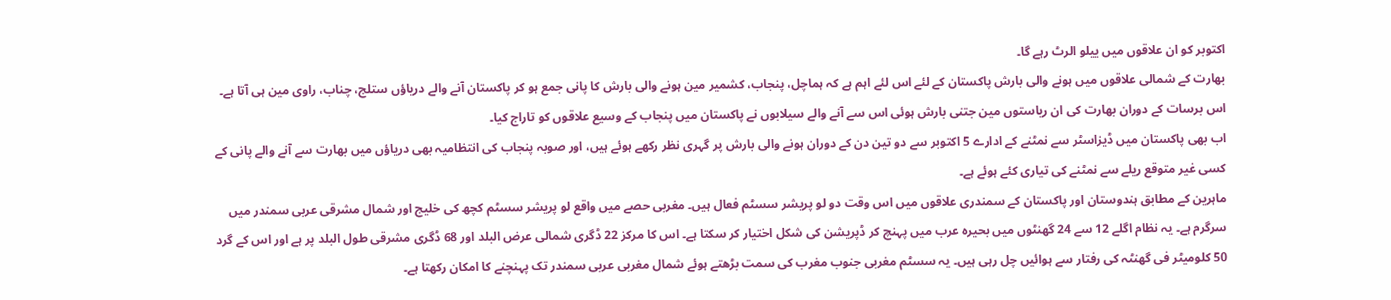اکتوبر کو ان علاقوں میں ییلو الرٹ رہے گا۔
بھارت کے شمالی علاقوں میں ہونے والی بارش پاکستان کے لئے اس لئے اہم ہے کہ ہماچل، پنجاب، کشمیر مین ہونے والی بارش کا پانی جمع ہو کر پاکستان آنے والے دریاؤں ستلج، چناب، راوی مین ہی آتا ہے۔
اس برسات کے دوران بھارت کی ان ریاستوں مین جتنی بارش ہوئی اس سے آنے والے سیلابوں نے پاکستان میں پنجاب کے وسیع علاقوں کو تاراج کیا۔
اب بھی پاکستان میں ڈیزاسٹر سے نمٹنے کے ادارے 5 اکتوبر سے دو تین دن کے دوران ہونے والی بارش پر گہری نظر رکھے ہوئے ہیں، اور صوبہ پنجاب کی انتظامیہ بھی دریاؤں میں بھارت سے آنے والے پانی کے کسی غیر متوقع ریلے سے نمٹنے کی تیاری کئے ہوئے ہے۔
ماہرین کے مطابق ہندوستان اور پاکستان کے سمندری علاقوں میں اس وقت دو لو پریشر سسٹم فعال ہیں۔ مغربی حصے میں واقع لو پریشر سسٹم کچھ کی خلیج اور شمال مشرقی عربی سمندر میں سرگرم ہے۔ یہ نظام اگلے 12 سے 24 گھنٹوں میں بحیرہ عرب میں پہنچ کر ڈپریشن کی شکل اختیار کر سکتا ہے۔ اس کا مرکز 22 ڈگری شمالی عرض البلد اور 68 ڈگری مشرقی طول البلد پر ہے اور اس کے گرد 50 کلومیٹر فی گھنٹہ کی رفتار سے ہوائیں چل رہی ہیں۔ یہ سسٹم مغربی جنوب مغرب کی سمت بڑھتے ہوئے شمال مغربی عربی سمندر تک پہنچنے کا امکان رکھتا ہے۔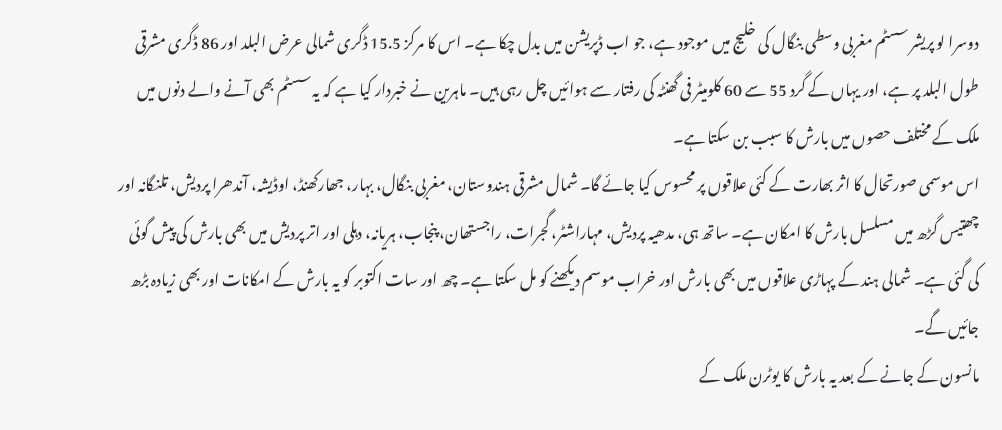دوسرا لو پریشر سسٹم مغربی وسطی بنگال کی خلیج میں موجود ہے، جو اب ڈپریشن میں بدل چکا ہے۔ اس کا مرکز 15.5 ڈگری شمالی عرض البلد اور 86 ڈگری مشرقی طول البلد پر ہے، اور یہاں کے گرد 55 سے 60 کلومیٹر فی گھنٹہ کی رفتار سے ہوائیں چل رہی ہیں۔ ماہرین نے خبردار کیا ہے کہ یہ سسٹم بھی آنے والے دنوں میں ملک کے مختلف حصوں میں بارش کا سبب بن سکتا ہے۔
اس موسمی صورتحال کا اثر بھارت کے کئی علاقوں پر محسوس کیا جائے گا۔ شمال مشرقی ہندوستان، مغربی بنگال، بہار، جھارکھنڈ، اوڈیشہ، آندھرا پردیش، تلنگانہ اور چھتیس گڑھ میں مسلسل بارش کا امکان ہے۔ ساتھ ہی، مدھیہ پردیش، مہاراشٹر، گجرات، راجستھان، پنجاب، ہریانہ، دہلی اور اتر پردیش میں بھی بارش کی پیش گوئی کی گئی ہے۔ شمالی ہند کے پہاڑی علاقوں میں بھی بارش اور خراب موسم دیکھنے کو مل سکتا ہے۔ چھ اور سات اکتوبر کو یہ بارش کے امکانات اور بھی زیادہ بڑھ جائیں گے۔
مانسون کے جانے کے بعد یہ بارش کا یوٹرن ملک کے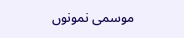موسمی نمونوں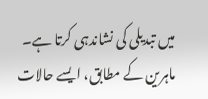میں تبدیلی کی نشاندہی کرتا ہے۔ ماہرین کے مطابق، ایسے حالات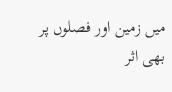میں زمین اور فصلوں پر بھی اثر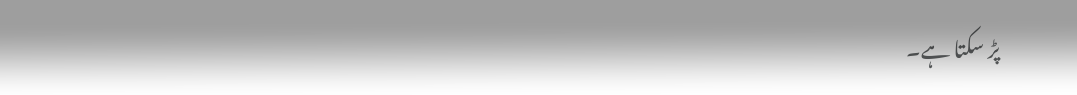پڑ سکتا ہے۔